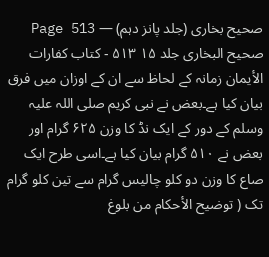صحیح بخاری (جلد پانز دہم) — Page 513
صحیح البخاری جلد ۱۵ ۵۱۳ - كتاب كفارات الأيمان زمانہ کے لحاظ سے ان کے اوزان میں فرق بیان کیا ہے۔بعض نے نبی کریم صلی اللہ علیہ وسلم کے دور کے ایک نڈ کا وزن ۶۲۵ گرام اور بعض نے ۵۱۰ گرام بیان کیا ہے۔اسی طرح ایک صاع کا وزن دو کلو چالیس گرام سے تین کلو گرام تک ( توضيح الأحكام من بلوغ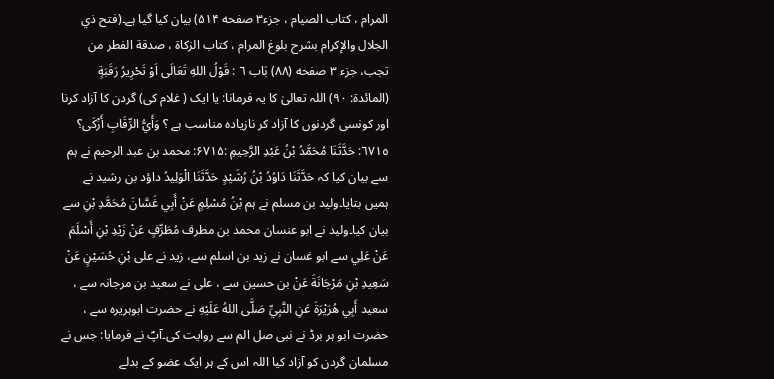المرام ، كتاب الصيام ، جزء۳ صفحه ۵۱۴) بیان کیا گیا ہے۔(فتح ذي الجلال والإكرام بشرح بلوغ المرام ، كتاب الزكاة ، صدقة الفطر من تجب، جزء ۳ صفحه (۸۸) بَاب ٦ : قَوْلُ اللهِ تَعَالَى اَوْ تَحْرِيرُ رَقَبَةٍ (المائدة: ٩٠) اللہ تعالیٰ کا یہ فرمانا: یا ایک ( غلام کی) گردن کا آزاد کرنا اور کونسی گردنوں کا آزاد کر نازیادہ مناسب ہے ؟ وَأَيُّ الرِّقَابِ أَزْكَى؟ ٦٧١٥: حَدَّثَنَا مُحَمَّدُ بْنُ عَبْدِ الرَّحِيمِ :۶۷۱۵: محمد بن عبد الرحیم نے ہم سے بیان کیا کہ حَدَّثَنَا دَاوُدُ بْنُ رُشَيْدٍ حَدَّثَنَا الْوَلِيدُ داؤد بن رشید نے ہمیں بتایا۔ولید بن مسلم نے ہم بْنُ مُسْلِمٍ عَنْ أَبِي غَسَّانَ مُحَمَّدِ بْنِ سے بیان کیا۔ولید نے ابو عنسان محمد بن مطرف مُطَرِّفٍ عَنْ زَيْدِ بْنِ أَسْلَمَ عَنْ عَلِي سے ابو غسان نے زید بن اسلم سے، زید نے علی بْنِ حُسَيْنٍ عَنْ سَعِيدِ بْنِ مَرْجَانَةَ عَنْ بن حسین سے ، علی نے سعید بن مرجانہ سے ، سعید أَبِي هُرَيْرَةَ عَنِ النَّبِيِّ صَلَّى اللهُ عَلَيْهِ نے حضرت ابوہریرہ سے ، حضرت ابو ہر برڈ نے نبی صل الم سے روایت کی۔آپؐ نے فرمایا: جس نے مسلمان گردن کو آزاد کیا اللہ اس کے ہر ایک عضو کے بدلے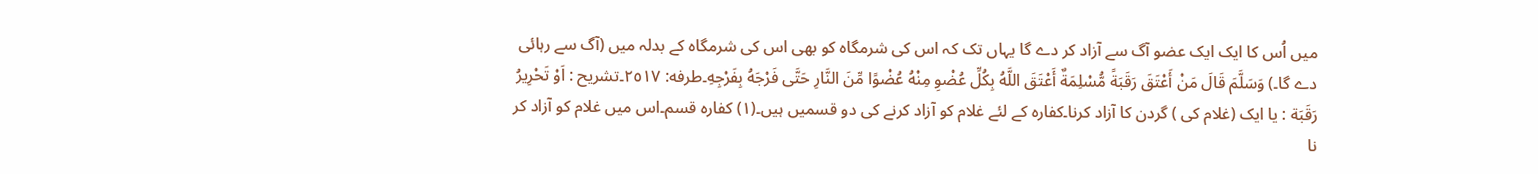میں اُس کا ایک ایک عضو آگ سے آزاد کر دے گا یہاں تک کہ اس کی شرمگاہ کو بھی اس کی شرمگاہ کے بدلہ میں (آگ سے رہائی دے گا۔) وَسَلَّمَ قَالَ مَنْ أَعْتَقَ رَقَبَةً مُّسْلِمَةٌ أَعْتَقَ اللَّهُ بِكُلِّ عُضْوِ مِنْهُ عُضْوًا مِّنَ النَّارِ حَتَّى فَرْجَهُ بِفَرْجِهِ۔طرفه: ٢٥١٧۔تشریح : اَوْ تَحْرِيرُ رَقَبَة : یا ایک (غلام کی ) گردن کا آزاد کرنا۔کفارہ کے لئے غلام کو آزاد کرنے کی دو قسمیں ہیں۔(۱) کفارہ قسم۔اس میں غلام کو آزاد کر نا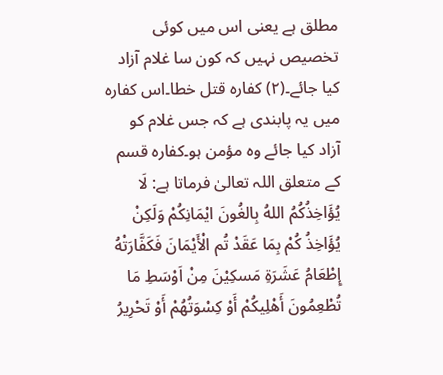مطلق ہے یعنی اس میں کوئی تخصیص نہیں کہ کون سا غلام آزاد کیا جائے۔(۲) کفارہ قتل خطا۔اس کفارہ میں یہ پابندی ہے کہ جس غلام کو آزاد کیا جائے وہ مؤمن ہو۔کفارہ قسم کے متعلق اللہ تعالیٰ فرماتا ہے: لَا يُؤَاخِذُكُمُ اللهُ بِالغُونَ ايْمَانِكُمْ وَلَكِنْ يُؤَاخِذُ كُمْ بِمَا عَقَدْ تُم الْأَيْمَانَ فَكَفَّارَتْهُ إِطْعَامُ عَشَرَةِ مَسكِيْنَ مِنْ اَوْسَطِ مَا تُطْعِمُونَ أَهْلِيكُمْ أَوْ كِسْوَتُهُمْ أَوْ تَحْرِيرُ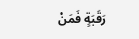رَقَبَةٍ فَمَنْ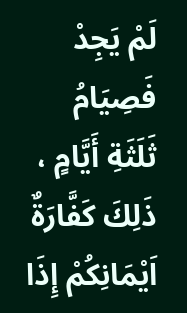لَمْ يَجِدْ فَصِيَامُ ثَلَثَةِ أَيَّامٍ ، ذَلِكَ كَفَّارَةٌ اَيْمَانِكُمْ إِذَا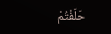حَلَفْتُمْ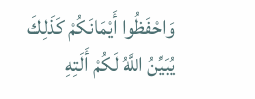وَاحْفَظُوا أَيْمَانَكُمْ كَذَلِكَ يُبَيِّنُ اللَّهُ لَكُمْ أَلَتِهِ